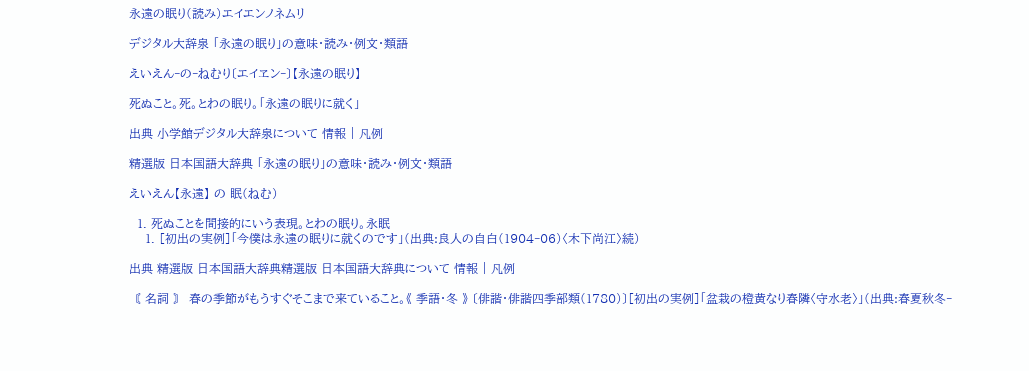永遠の眠り(読み)エイエンノネムリ

デジタル大辞泉 「永遠の眠り」の意味・読み・例文・類語

えいえん‐の‐ねむり〔エイヱン‐〕【永遠の眠り】

死ぬこと。死。とわの眠り。「永遠の眠りに就く」

出典 小学館デジタル大辞泉について 情報 | 凡例

精選版 日本国語大辞典 「永遠の眠り」の意味・読み・例文・類語

えいえん【永遠】 の 眠(ねむ)

  1. 死ぬことを間接的にいう表現。とわの眠り。永眠
    1. [初出の実例]「今僕は永遠の眠りに就くのです」(出典:良人の自白(1904‐06)〈木下尚江〉続)

出典 精選版 日本国語大辞典精選版 日本国語大辞典について 情報 | 凡例

〘 名詞 〙 春の季節がもうすぐそこまで来ていること。《 季語・冬 》 〔俳諧・俳諧四季部類(1780)〕[初出の実例]「盆栽の橙黄なり春隣〈守水老〉」(出典:春夏秋冬‐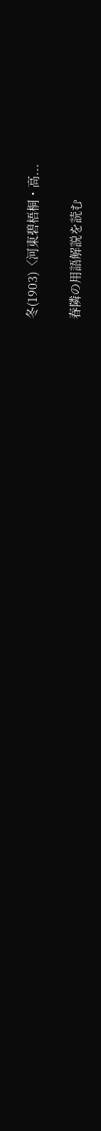冬(1903)〈河東碧梧桐・高...

春隣の用語解説を読む